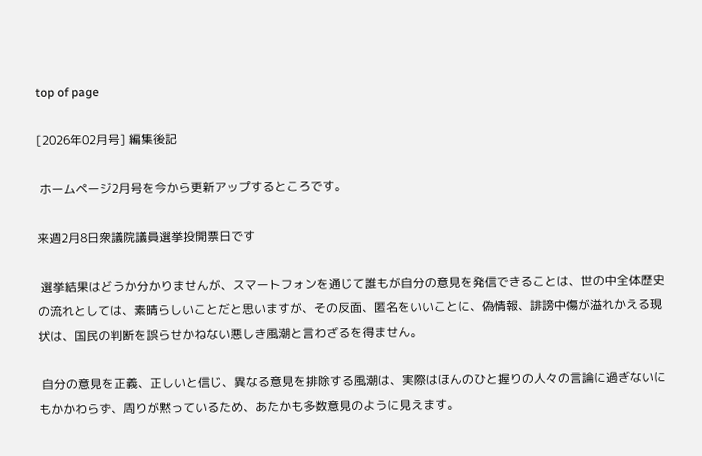top of page

[2026年02月号] 編集後記

 ホームページ2月号を今から更新アップするところです。

来週2月8日衆議院議員選挙投開票日です

 選挙結果はどうか分かりませんが、スマートフォンを通じて誰もが自分の意見を発信できることは、世の中全体歴史の流れとしては、素晴らしいことだと思いますが、その反面、匿名をいいことに、偽情報、誹謗中傷が溢れかえる現状は、国民の判断を誤らせかねない悪しき風潮と言わざるを得ません。

 自分の意見を正義、正しいと信じ、異なる意見を排除する風潮は、実際はほんのひと握りの人々の言論に過ぎないにもかかわらず、周りが黙っているため、あたかも多数意見のように見えます。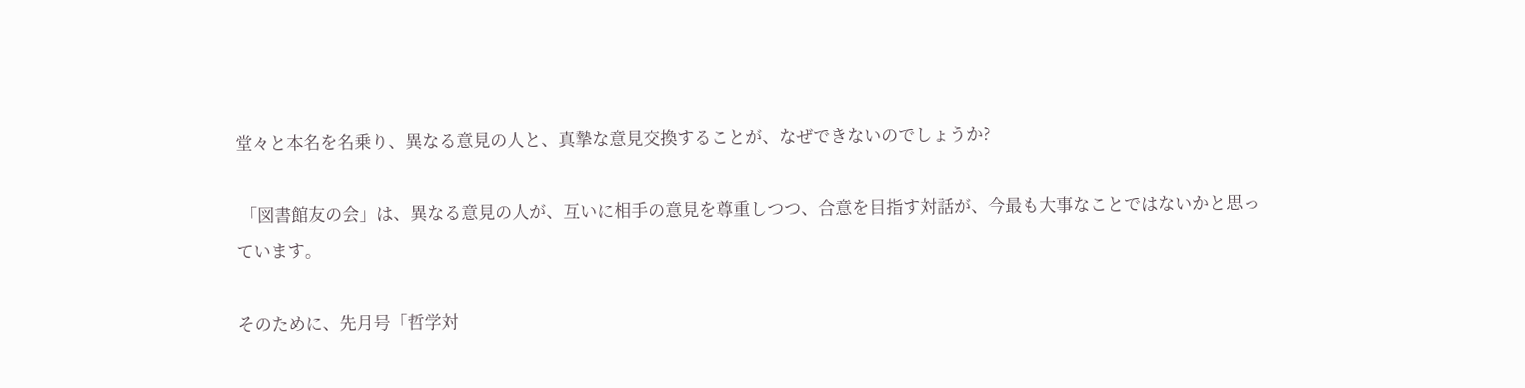堂々と本名を名乗り、異なる意見の人と、真摯な意見交換することが、なぜできないのでしょうか?

 「図書館友の会」は、異なる意見の人が、互いに相手の意見を尊重しつつ、合意を目指す対話が、今最も大事なことではないかと思っています。

そのために、先月号「哲学対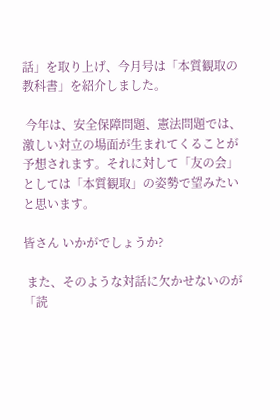話」を取り上げ、今月号は「本質観取の教科書」を紹介しました。

 今年は、安全保障問題、憲法問題では、激しい対立の場面が生まれてくることが予想されます。それに対して「友の会」としては「本質観取」の姿勢で望みたいと思います。

皆さん いかがでしょうか?

 また、そのような対話に欠かせないのが「読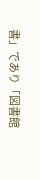書」であり「図書館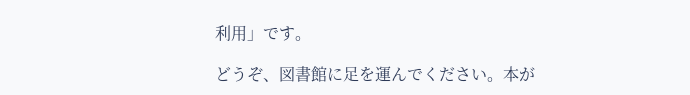利用」です。

どうぞ、図書館に足を運んでください。本が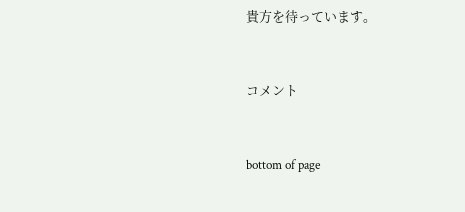貴方を待っています。


コメント


bottom of page